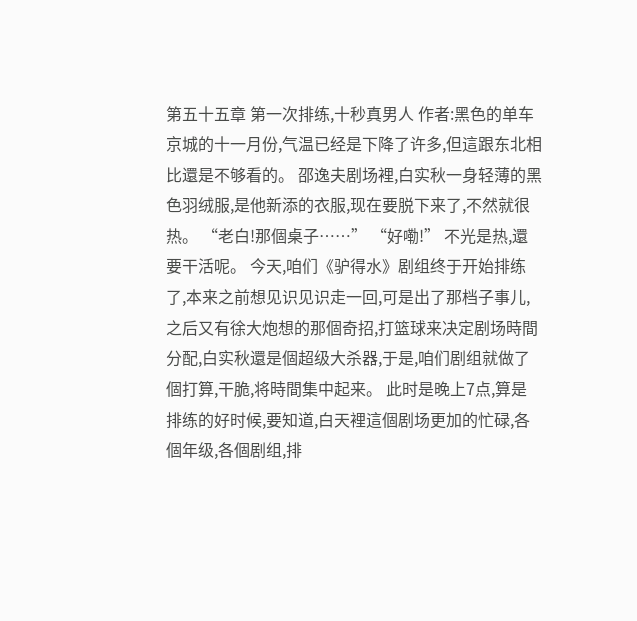第五十五章 第一次排练,十秒真男人 作者:黑色的单车 京城的十一月份,气温已经是下降了许多,但這跟东北相比還是不够看的。 邵逸夫剧场裡,白实秋一身轻薄的黑色羽绒服,是他新添的衣服,现在要脱下来了,不然就很热。 “老白!那個桌子……” “好嘞!” 不光是热,還要干活呢。 今天,咱们《驴得水》剧组终于开始排练了,本来之前想见识见识走一回,可是出了那档子事儿,之后又有徐大炮想的那個奇招,打篮球来决定剧场時間分配,白实秋還是個超级大杀器,于是,咱们剧组就做了個打算,干脆,将時間集中起来。 此时是晚上7点,算是排练的好时候,要知道,白天裡這個剧场更加的忙碌,各個年级,各個剧组,排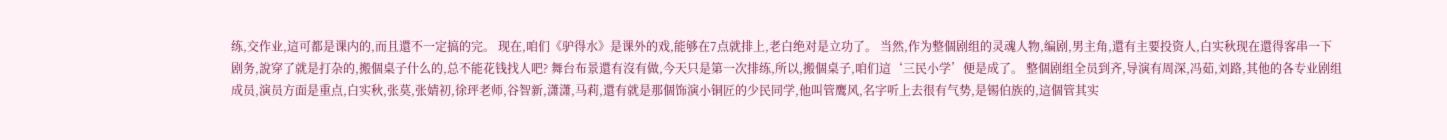练,交作业,這可都是课内的,而且還不一定搞的完。 现在,咱们《驴得水》是课外的戏,能够在7点就排上,老白绝对是立功了。 当然,作为整個剧组的灵魂人物,编剧,男主角,還有主要投资人,白实秋现在還得客串一下剧务,說穿了就是打杂的,搬個桌子什么的,总不能花钱找人吧? 舞台布景還有沒有做,今天只是第一次排练,所以,搬個桌子,咱们這‘三民小学’便是成了。 整個剧组全员到齐,导演有周深,冯茹,刘路,其他的各专业剧组成员,演员方面是重点,白实秋,张莫,张婧初,徐玶老师,谷智新,潇潇,马莉,還有就是那個饰演小铜匠的少民同学,他叫管鹰风,名字听上去很有气势,是锡伯族的,這個管其实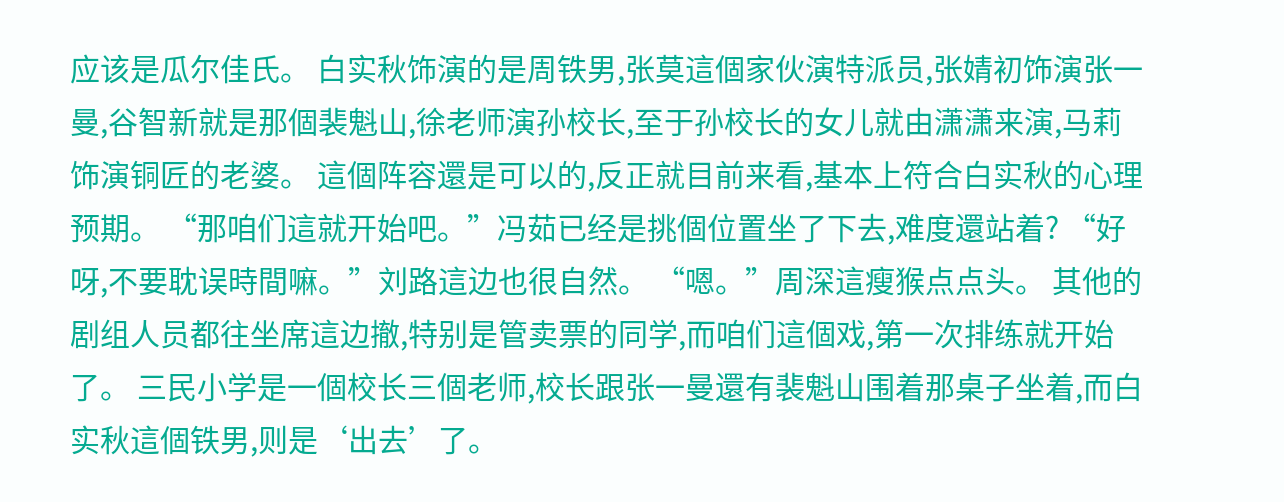应该是瓜尔佳氏。 白实秋饰演的是周铁男,张莫這個家伙演特派员,张婧初饰演张一曼,谷智新就是那個裴魁山,徐老师演孙校长,至于孙校长的女儿就由潇潇来演,马莉饰演铜匠的老婆。 這個阵容還是可以的,反正就目前来看,基本上符合白实秋的心理预期。 “那咱们這就开始吧。”冯茹已经是挑個位置坐了下去,难度還站着? “好呀,不要耽误時間嘛。”刘路這边也很自然。 “嗯。”周深這瘦猴点点头。 其他的剧组人员都往坐席這边撤,特别是管卖票的同学,而咱们這個戏,第一次排练就开始了。 三民小学是一個校长三個老师,校长跟张一曼還有裴魁山围着那桌子坐着,而白实秋這個铁男,则是‘出去’了。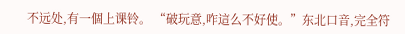不远处,有一個上课铃。 “破玩意,咋這么不好使。”东北口音,完全符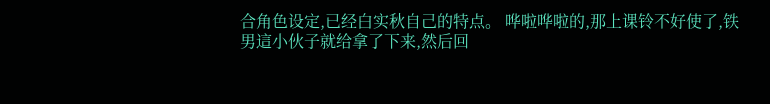合角色设定,已经白实秋自己的特点。 哗啦哗啦的,那上课铃不好使了,铁男這小伙子就给拿了下来,然后回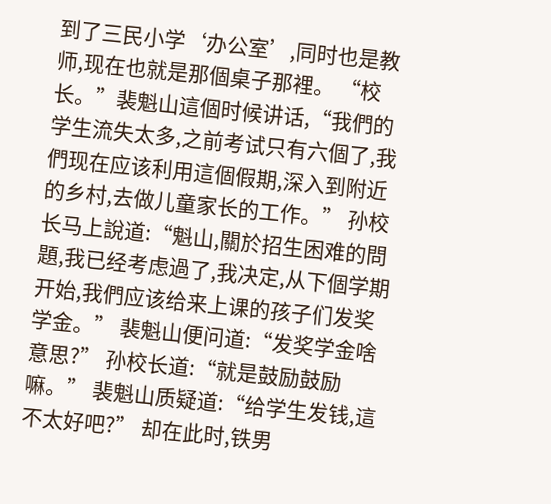到了三民小学‘办公室’,同时也是教师,现在也就是那個桌子那裡。 “校长。”裴魁山這個时候讲话,“我們的学生流失太多,之前考试只有六個了,我們现在应该利用這個假期,深入到附近的乡村,去做儿童家长的工作。” 孙校长马上說道:“魁山,關於招生困难的問題,我已经考虑過了,我决定,从下個学期开始,我們应该给来上课的孩子们发奖学金。” 裴魁山便问道:“发奖学金啥意思?” 孙校长道:“就是鼓励鼓励嘛。” 裴魁山质疑道:“给学生发钱,這不太好吧?” 却在此时,铁男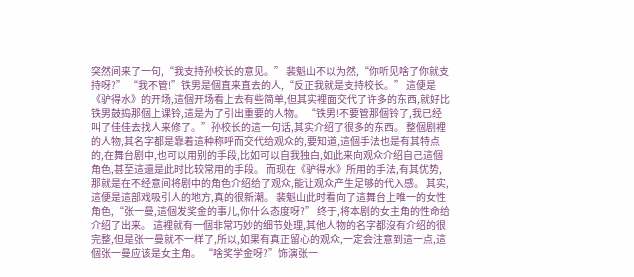突然间来了一句,“我支持孙校长的意见。” 裴魁山不以为然,“你听见啥了你就支持呀?” “我不管!”铁男是個直来直去的人,“反正我就是支持校长。” 這便是《驴得水》的开场,這個开场看上去有些简单,但其实裡面交代了许多的东西,就好比铁男鼓捣那個上课铃,這是为了引出重要的人物。 “铁男!不要管那個铃了,我已经叫了佳佳去找人来修了。”孙校长的這一句话,其实介绍了很多的东西。 整個剧裡的人物,其名字都是靠着這种称呼而交代给观众的,要知道,這個手法也是有其特点的,在舞台剧中,也可以用别的手段,比如可以自我独白,如此来向观众介绍自己這個角色,甚至這還是此时比较常用的手段。 而现在《驴得水》所用的手法,有其优势,那就是在不经意间将剧中的角色介绍给了观众,能让观众产生足够的代入感。 其实,這便是這部戏吸引人的地方,真的很新潮。 裴魁山此时看向了這舞台上唯一的女性角色,“张一曼,這個发奖金的事儿,你什么态度呀?” 终于,将本剧的女主角的性命给介绍了出来。 這裡就有一個非常巧妙的细节处理,其他人物的名字都沒有介绍的很完整,但是张一曼就不一样了,所以,如果有真正留心的观众,一定会注意到這一点,這個张一曼应该是女主角。 “啥奖学金呀?”饰演张一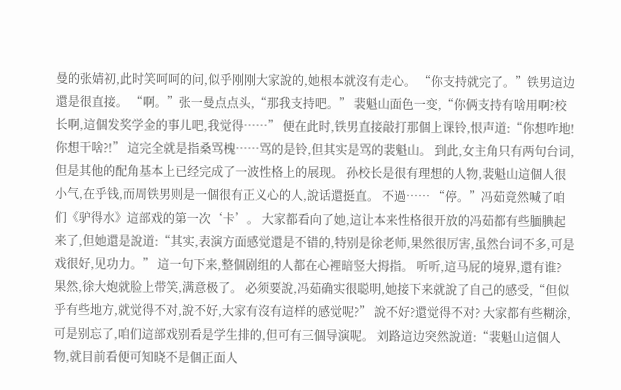曼的张婧初,此时笑呵呵的问,似乎刚刚大家說的,她根本就沒有走心。 “你支持就完了。”铁男這边還是很直接。 “啊。”张一曼点点头,“那我支持吧。” 裴魁山面色一变,“你俩支持有啥用啊?校长啊,這個发奖学金的事儿吧,我觉得……” 便在此时,铁男直接敲打那個上课铃,恨声道:“你想咋地!你想干啥?!” 這完全就是指桑骂槐……骂的是铃,但其实是骂的裴魁山。 到此,女主角只有两句台词,但是其他的配角基本上已经完成了一波性格上的展现。 孙校长是很有理想的人物,裴魁山這個人很小气,在乎钱,而周铁男则是一個很有正义心的人,說话還挺直。 不過…… “停。”冯茹竟然喊了咱们《驴得水》這部戏的第一次‘卡’。 大家都看向了她,這让本来性格很开放的冯茹都有些腼腆起来了,但她還是說道:“其实,表演方面感觉還是不错的,特别是徐老师,果然很厉害,虽然台词不多,可是戏很好,见功力。” 這一句下来,整個剧组的人都在心裡暗竖大拇指。 听听,這马屁的境界,還有谁? 果然,徐大炮就脸上带笑,满意极了。 必须要說,冯茹确实很聪明,她接下来就說了自己的感受,“但似乎有些地方,就觉得不对,說不好,大家有沒有這样的感觉呢?” 說不好?還觉得不对? 大家都有些糊涂,可是别忘了,咱们這部戏别看是学生排的,但可有三個导演呢。 刘路這边突然說道:“裴魁山這個人物,就目前看便可知晓不是個正面人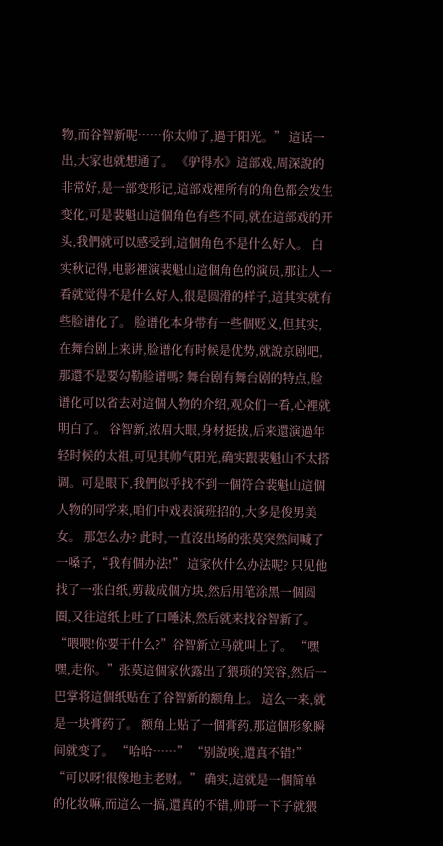物,而谷智新呢……你太帅了,過于阳光。” 這话一出,大家也就想通了。 《驴得水》這部戏,周深說的非常好,是一部变形记,這部戏裡所有的角色都会发生变化,可是裴魁山這個角色有些不同,就在這部戏的开头,我們就可以感受到,這個角色不是什么好人。 白实秋记得,电影裡演裴魁山這個角色的演员,那让人一看就觉得不是什么好人,很是圆滑的样子,這其实就有些脸谱化了。 脸谱化本身带有一些個贬义,但其实,在舞台剧上来讲,脸谱化有时候是优势,就說京剧吧,那還不是要勾勒脸谱嗎? 舞台剧有舞台剧的特点,脸谱化可以省去对這個人物的介绍,观众们一看,心裡就明白了。 谷智新,浓眉大眼,身材挺拔,后来還演過年轻时候的太祖,可见其帅气阳光,确实跟裴魁山不太搭调。可是眼下,我們似乎找不到一個符合裴魁山這個人物的同学来,咱们中戏表演班招的,大多是俊男美女。 那怎么办? 此时,一直沒出场的张莫突然间喊了一嗓子,“我有個办法!” 這家伙什么办法呢? 只见他找了一张白纸,剪裁成個方块,然后用笔涂黑一個圆圈,又往這纸上吐了口唾沫,然后就来找谷智新了。 “喂喂!你要干什么?”谷智新立马就叫上了。 “嘿嘿,走你。”张莫這個家伙露出了猥琐的笑容,然后一巴掌将這個纸贴在了谷智新的额角上。 這么一来,就是一块膏药了。 额角上贴了一個膏药,那這個形象瞬间就变了。 “哈哈……” “别說唉,還真不错!” “可以呀!很像地主老财。” 确实,這就是一個简单的化妆嘛,而這么一搞,還真的不错,帅哥一下子就猥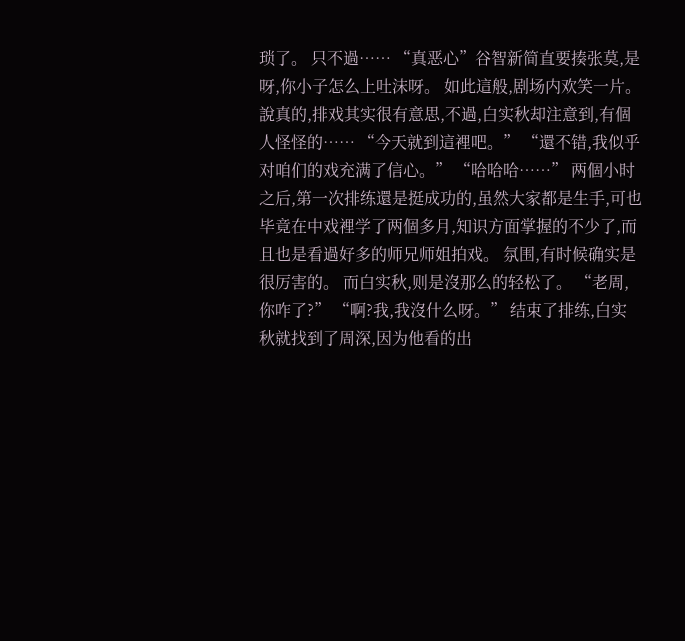琐了。 只不過…… “真恶心”谷智新简直要揍张莫,是呀,你小子怎么上吐沫呀。 如此這般,剧场内欢笑一片。 說真的,排戏其实很有意思,不過,白实秋却注意到,有個人怪怪的…… “今天就到這裡吧。” “還不错,我似乎对咱们的戏充满了信心。” “哈哈哈……” 两個小时之后,第一次排练還是挺成功的,虽然大家都是生手,可也毕竟在中戏裡学了两個多月,知识方面掌握的不少了,而且也是看過好多的师兄师姐拍戏。 氛围,有时候确实是很厉害的。 而白实秋,则是沒那么的轻松了。 “老周,你咋了?” “啊?我,我沒什么呀。” 结束了排练,白实秋就找到了周深,因为他看的出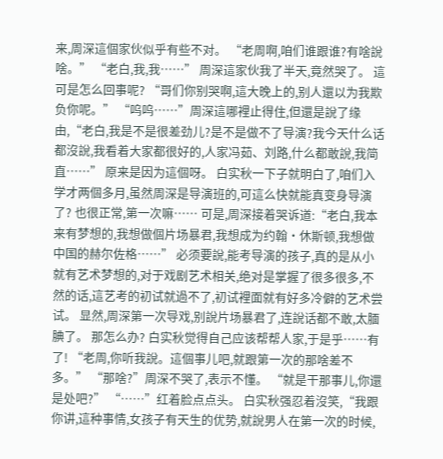来,周深這個家伙似乎有些不对。 “老周啊,咱们谁跟谁?有啥說啥。” “老白,我,我……” 周深這家伙我了半天,竟然哭了。 這可是怎么回事呢? “哥们你别哭啊,這大晚上的,别人還以为我欺负你呢。” “呜呜……”周深這哪裡止得住,但還是說了缘由,“老白,我是不是很差劲儿?是不是做不了导演?我今天什么话都沒說,我看着大家都很好的,人家冯茹、刘路,什么都敢說,我简直……” 原来是因为這個呀。 白实秋一下子就明白了,咱们入学才两個多月,虽然周深是导演班的,可這么快就能真变身导演了? 也很正常,第一次嘛…… 可是,周深接着哭诉道:“老白,我本来有梦想的,我想做個片场暴君,我想成为约翰·休斯顿,我想做中国的赫尔佐格……” 必须要說,能考导演的孩子,真的是从小就有艺术梦想的,对于戏剧艺术相关,绝对是掌握了很多很多,不然的话,這艺考的初试就過不了,初试裡面就有好多冷僻的艺术尝试。 显然,周深第一次导戏,别說片场暴君了,连說话都不敢,太腼腆了。 那怎么办? 白实秋觉得自己应该帮帮人家,于是乎……有了! “老周,你听我說。這個事儿吧,就跟第一次的那啥差不多。” “那啥?”周深不哭了,表示不懂。 “就是干那事儿,你還是处吧?” “……”红着脸点点头。 白实秋强忍着沒笑,“我跟你讲,這种事情,女孩子有天生的优势,就說男人在第一次的时候,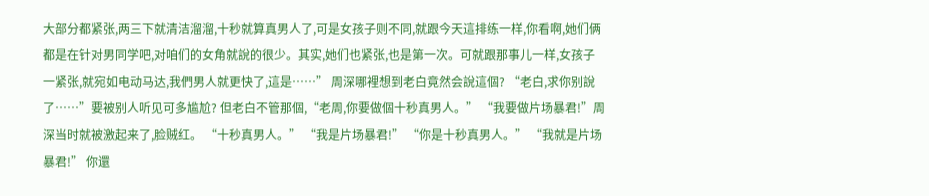大部分都紧张,两三下就清洁溜溜,十秒就算真男人了,可是女孩子则不同,就跟今天這排练一样,你看啊,她们俩都是在针对男同学吧,对咱们的女角就說的很少。其实,她们也紧张,也是第一次。可就跟那事儿一样,女孩子一紧张,就宛如电动马达,我們男人就更快了,這是……” 周深哪裡想到老白竟然会說這個? “老白,求你别說了……”要被别人听见可多尴尬? 但老白不管那個,“老周,你要做個十秒真男人。” “我要做片场暴君!”周深当时就被激起来了,脸贼红。 “十秒真男人。” “我是片场暴君!” “你是十秒真男人。” “我就是片场暴君!” 你還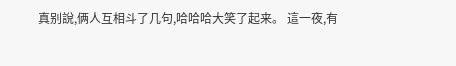真别說,俩人互相斗了几句,哈哈哈大笑了起来。 這一夜,有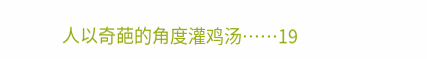人以奇葩的角度灌鸡汤……19